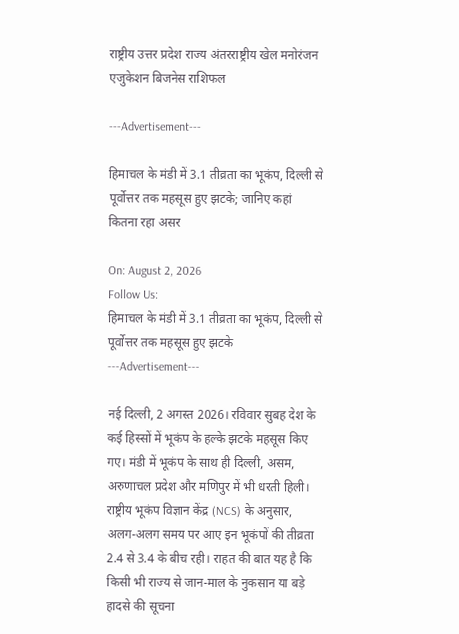राष्ट्रीय उत्तर प्रदेश राज्य अंतरराष्ट्रीय खेल मनोरंजन एजुकेशन बिजनेस राशिफल

---Advertisement---

हिमाचल के मंडी में 3.1 तीव्रता का भूकंप, दिल्ली से पूर्वोत्तर तक महसूस हुए झटके; जानिए कहां कितना रहा असर

On: August 2, 2026
Follow Us:
हिमाचल के मंडी में 3.1 तीव्रता का भूकंप, दिल्ली से पूर्वोत्तर तक महसूस हुए झटके
---Advertisement---

नई दिल्ली, 2 अगस्त 2026। रविवार सुबह देश के कई हिस्सों में भूकंप के हल्के झटके महसूस किए गए। मंडी में भूकंप के साथ ही दिल्ली, असम, अरुणाचल प्रदेश और मणिपुर में भी धरती हिली। राष्ट्रीय भूकंप विज्ञान केंद्र (NCS) के अनुसार, अलग-अलग समय पर आए इन भूकंपों की तीव्रता 2.4 से 3.4 के बीच रही। राहत की बात यह है कि किसी भी राज्य से जान-माल के नुकसान या बड़े हादसे की सूचना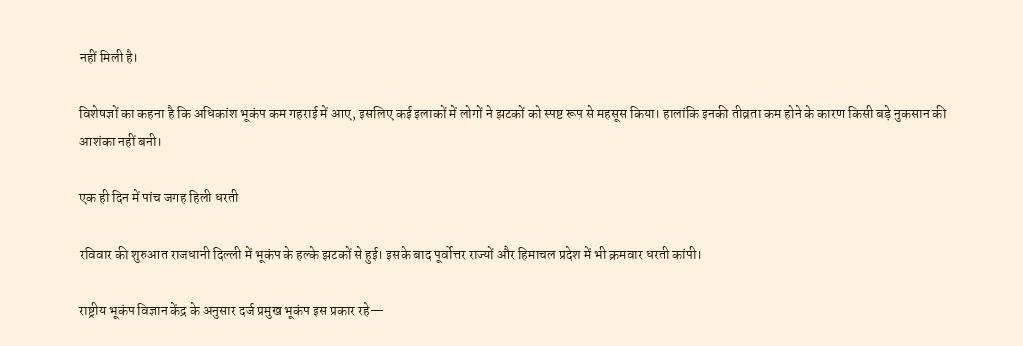नहीं मिली है।

विशेषज्ञों का कहना है कि अधिकांश भूकंप कम गहराई में आए, इसलिए कई इलाकों में लोगों ने झटकों को स्पष्ट रूप से महसूस किया। हालांकि इनकी तीव्रता कम होने के कारण किसी बड़े नुकसान की आशंका नहीं बनी।

एक ही दिन में पांच जगह हिली धरती

रविवार की शुरुआत राजधानी दिल्ली में भूकंप के हल्के झटकों से हुई। इसके बाद पूर्वोत्तर राज्यों और हिमाचल प्रदेश में भी क्रमवार धरती कांपी।

राष्ट्रीय भूकंप विज्ञान केंद्र के अनुसार दर्ज प्रमुख भूकंप इस प्रकार रहे—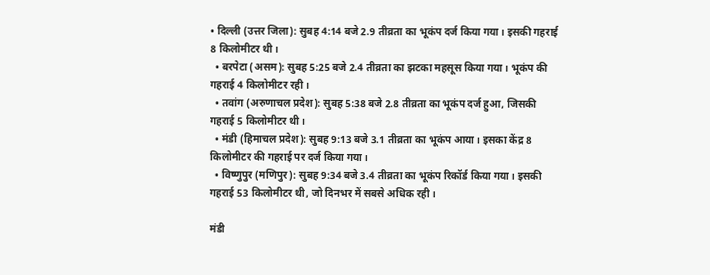• दिल्ली (उत्तर जिला): सुबह 4:14 बजे 2.9 तीव्रता का भूकंप दर्ज किया गया। इसकी गहराई 8 किलोमीटर थी।
  • बरपेटा (असम): सुबह 5:25 बजे 2.4 तीव्रता का झटका महसूस किया गया। भूकंप की गहराई 4 किलोमीटर रही।
  • तवांग (अरुणाचल प्रदेश): सुबह 5:38 बजे 2.8 तीव्रता का भूकंप दर्ज हुआ, जिसकी गहराई 5 किलोमीटर थी।
  • मंडी (हिमाचल प्रदेश): सुबह 9:13 बजे 3.1 तीव्रता का भूकंप आया। इसका केंद्र 8 किलोमीटर की गहराई पर दर्ज किया गया।
  • विष्णुपुर (मणिपुर): सुबह 9:34 बजे 3.4 तीव्रता का भूकंप रिकॉर्ड किया गया। इसकी गहराई 53 किलोमीटर थी, जो दिनभर में सबसे अधिक रही।

मंडी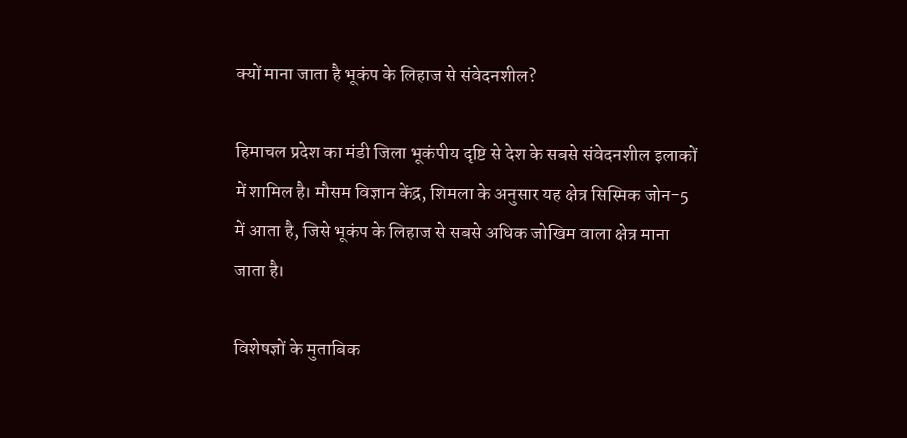क्यों माना जाता है भूकंप के लिहाज से संवेदनशील?

हिमाचल प्रदेश का मंडी जिला भूकंपीय दृष्टि से देश के सबसे संवेदनशील इलाकों में शामिल है। मौसम विज्ञान केंद्र, शिमला के अनुसार यह क्षेत्र सिस्मिक जोन-5 में आता है, जिसे भूकंप के लिहाज से सबसे अधिक जोखिम वाला क्षेत्र माना जाता है।

विशेषज्ञों के मुताबिक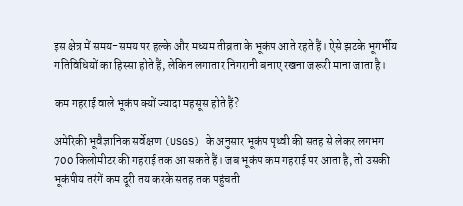इस क्षेत्र में समय-समय पर हल्के और मध्यम तीव्रता के भूकंप आते रहते हैं। ऐसे झटके भूगर्भीय गतिविधियों का हिस्सा होते हैं, लेकिन लगातार निगरानी बनाए रखना जरूरी माना जाता है।

कम गहराई वाले भूकंप क्यों ज्यादा महसूस होते हैं?

अमेरिकी भूवैज्ञानिक सर्वेक्षण (USGS) के अनुसार भूकंप पृथ्वी की सतह से लेकर लगभग 700 किलोमीटर की गहराई तक आ सकते हैं। जब भूकंप कम गहराई पर आता है, तो उसकी भूकंपीय तरंगें कम दूरी तय करके सतह तक पहुंचती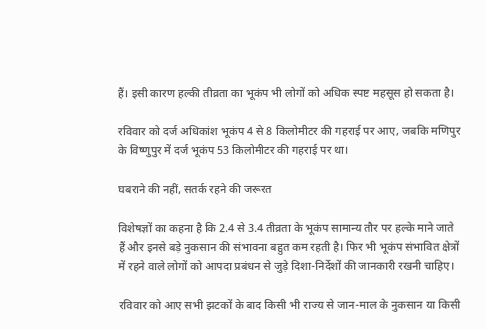हैं। इसी कारण हल्की तीव्रता का भूकंप भी लोगों को अधिक स्पष्ट महसूस हो सकता है।

रविवार को दर्ज अधिकांश भूकंप 4 से 8 किलोमीटर की गहराई पर आए, जबकि मणिपुर के विष्णुपुर में दर्ज भूकंप 53 किलोमीटर की गहराई पर था।

घबराने की नहीं, सतर्क रहने की जरूरत

विशेषज्ञों का कहना है कि 2.4 से 3.4 तीव्रता के भूकंप सामान्य तौर पर हल्के माने जाते हैं और इनसे बड़े नुकसान की संभावना बहुत कम रहती है। फिर भी भूकंप संभावित क्षेत्रों में रहने वाले लोगों को आपदा प्रबंधन से जुड़े दिशा-निर्देशों की जानकारी रखनी चाहिए।

रविवार को आए सभी झटकों के बाद किसी भी राज्य से जान-माल के नुकसान या किसी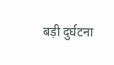बड़ी दुर्घटना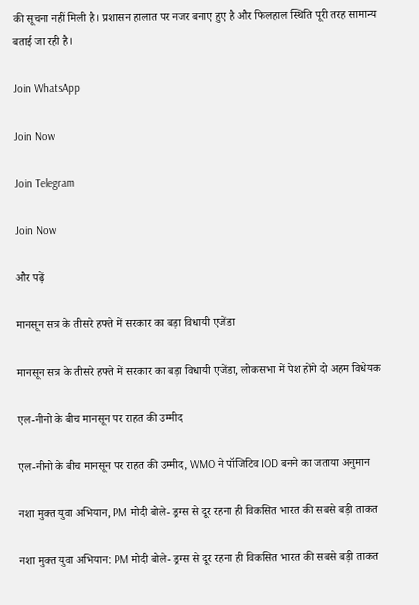की सूचना नहीं मिली है। प्रशासन हालात पर नजर बनाए हुए है और फिलहाल स्थिति पूरी तरह सामान्य बताई जा रही है।

Join WhatsApp

Join Now

Join Telegram

Join Now

और पढ़ें

मानसून सत्र के तीसरे हफ्ते में सरकार का बड़ा विधायी एजेंडा

मानसून सत्र के तीसरे हफ्ते में सरकार का बड़ा विधायी एजेंडा, लोकसभा में पेश होंगे दो अहम विधेयक

एल-नीनो के बीच मानसून पर राहत की उम्मीद

एल-नीनो के बीच मानसून पर राहत की उम्मीद, WMO ने पॉजिटिव IOD बनने का जताया अनुमान

नशा मुक्त युवा अभियान, PM मोदी बोले- ड्रग्स से दूर रहना ही विकसित भारत की सबसे बड़ी ताकत

नशा मुक्त युवा अभियान: PM मोदी बोले- ड्रग्स से दूर रहना ही विकसित भारत की सबसे बड़ी ताकत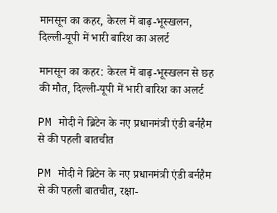मानसून का कहर, केरल में बाढ़-भूस्खलन, दिल्ली-यूपी में भारी बारिश का अलर्ट

मानसून का कहर: केरल में बाढ़-भूस्खलन से छह की मौत, दिल्ली-यूपी में भारी बारिश का अलर्ट

PM मोदी ने ब्रिटेन के नए प्रधानमंत्री एंडी बर्नहैम से की पहली बातचीत

PM मोदी ने ब्रिटेन के नए प्रधानमंत्री एंडी बर्नहैम से की पहली बातचीत, रक्षा-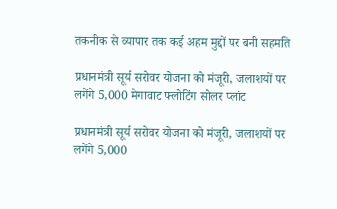तकनीक से व्यापार तक कई अहम मुद्दों पर बनी सहमति

प्रधानमंत्री सूर्य सरोवर योजना को मंजूरी, जलाशयों पर लगेंगे 5,000 मेगावाट फ्लोटिंग सोलर प्लांट

प्रधानमंत्री सूर्य सरोवर योजना को मंजूरी, जलाशयों पर लगेंगे 5,000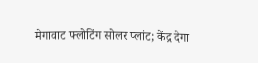मेगावाट फ्लोटिंग सोलर प्लांट; केंद्र देगा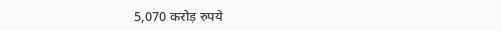5,070 करोड़ रुपये